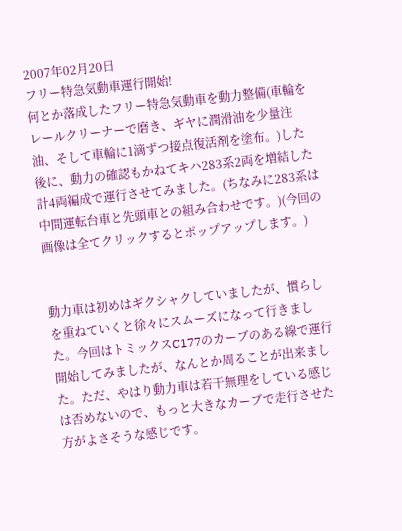2007年02月20日
フリー特急気動車運行開始!
何とか落成したフリー特急気動車を動力整備(車輪をレールクリーナーで磨き、ギヤに潤滑油を少量注油、そして車輪に1滴ずつ接点復活剤を塗布。)した後に、動力の確認もかねてキハ283系2両を増結した計4両編成で運行させてみました。(ちなみに283系は中間運転台車と先頭車との組み合わせです。)(今回の画像は全てクリックするとポップアップします。)


動力車は初めはギクシャクしていましたが、慣らしを重ねていくと徐々にスムーズになって行きました。今回はトミックスC177のカーブのある線で運行開始してみましたが、なんとか周ることが出来ました。ただ、やはり動力車は若干無理をしている感じは否めないので、もっと大きなカーブで走行させた方がよさそうな感じです。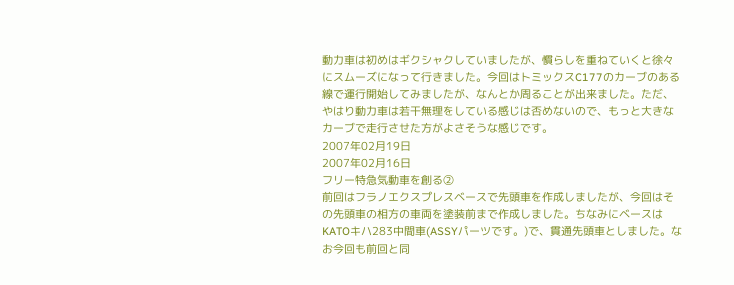動力車は初めはギクシャクしていましたが、慣らしを重ねていくと徐々にスムーズになって行きました。今回はトミックスC177のカーブのある線で運行開始してみましたが、なんとか周ることが出来ました。ただ、やはり動力車は若干無理をしている感じは否めないので、もっと大きなカーブで走行させた方がよさそうな感じです。
2007年02月19日
2007年02月16日
フリー特急気動車を創る②
前回はフラノエクスプレスベースで先頭車を作成しましたが、今回はその先頭車の相方の車両を塗装前まで作成しました。ちなみにベースはKATOキハ283中間車(ASSYパーツです。)で、貫通先頭車としました。なお今回も前回と同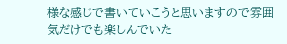様な感じで書いていこうと思いますので雰囲気だけでも楽しんでいた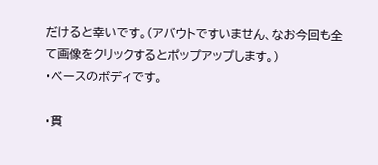だけると幸いです。(アバウトですいません、なお今回も全て画像をクリックするとポップアップします。)
・ベースのボディです。

・貫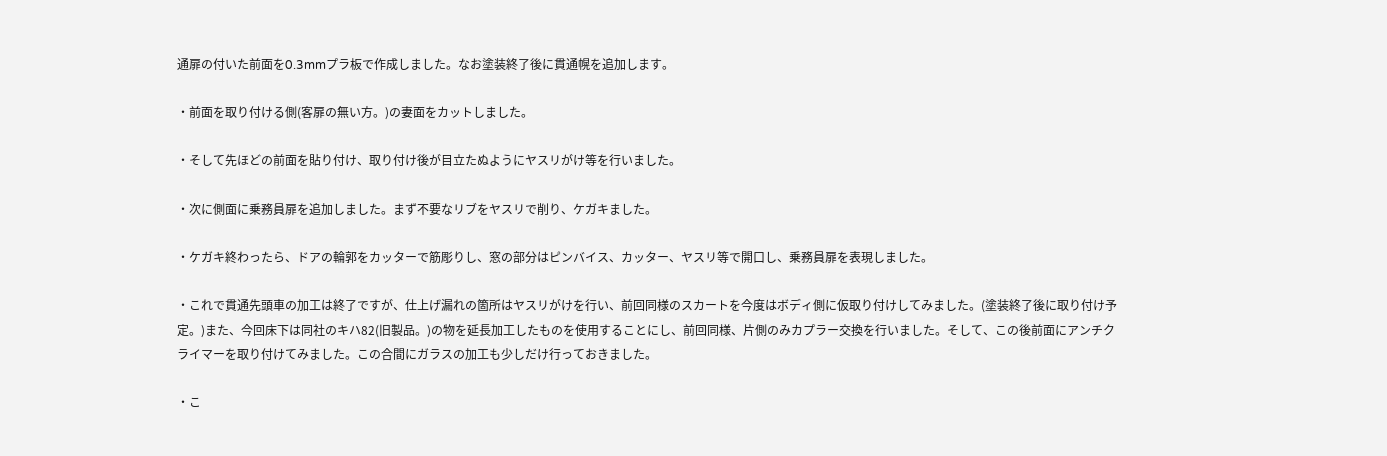通扉の付いた前面を0.3mmプラ板で作成しました。なお塗装終了後に貫通幌を追加します。

・前面を取り付ける側(客扉の無い方。)の妻面をカットしました。

・そして先ほどの前面を貼り付け、取り付け後が目立たぬようにヤスリがけ等を行いました。

・次に側面に乗務員扉を追加しました。まず不要なリブをヤスリで削り、ケガキました。

・ケガキ終わったら、ドアの輪郭をカッターで筋彫りし、窓の部分はピンバイス、カッター、ヤスリ等で開口し、乗務員扉を表現しました。

・これで貫通先頭車の加工は終了ですが、仕上げ漏れの箇所はヤスリがけを行い、前回同様のスカートを今度はボディ側に仮取り付けしてみました。(塗装終了後に取り付け予定。)また、今回床下は同社のキハ82(旧製品。)の物を延長加工したものを使用することにし、前回同様、片側のみカプラー交換を行いました。そして、この後前面にアンチクライマーを取り付けてみました。この合間にガラスの加工も少しだけ行っておきました。

・こ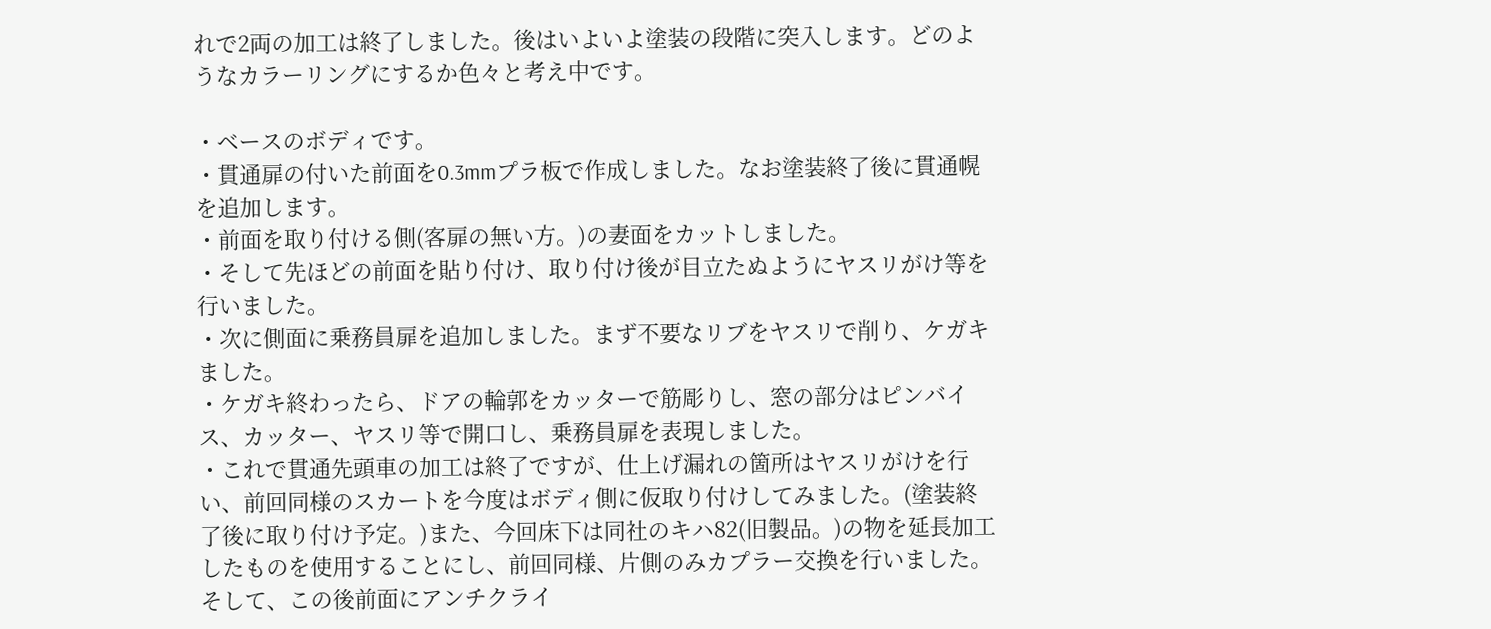れで2両の加工は終了しました。後はいよいよ塗装の段階に突入します。どのようなカラーリングにするか色々と考え中です。

・ベースのボディです。
・貫通扉の付いた前面を0.3mmプラ板で作成しました。なお塗装終了後に貫通幌を追加します。
・前面を取り付ける側(客扉の無い方。)の妻面をカットしました。
・そして先ほどの前面を貼り付け、取り付け後が目立たぬようにヤスリがけ等を行いました。
・次に側面に乗務員扉を追加しました。まず不要なリブをヤスリで削り、ケガキました。
・ケガキ終わったら、ドアの輪郭をカッターで筋彫りし、窓の部分はピンバイス、カッター、ヤスリ等で開口し、乗務員扉を表現しました。
・これで貫通先頭車の加工は終了ですが、仕上げ漏れの箇所はヤスリがけを行い、前回同様のスカートを今度はボディ側に仮取り付けしてみました。(塗装終了後に取り付け予定。)また、今回床下は同社のキハ82(旧製品。)の物を延長加工したものを使用することにし、前回同様、片側のみカプラー交換を行いました。そして、この後前面にアンチクライ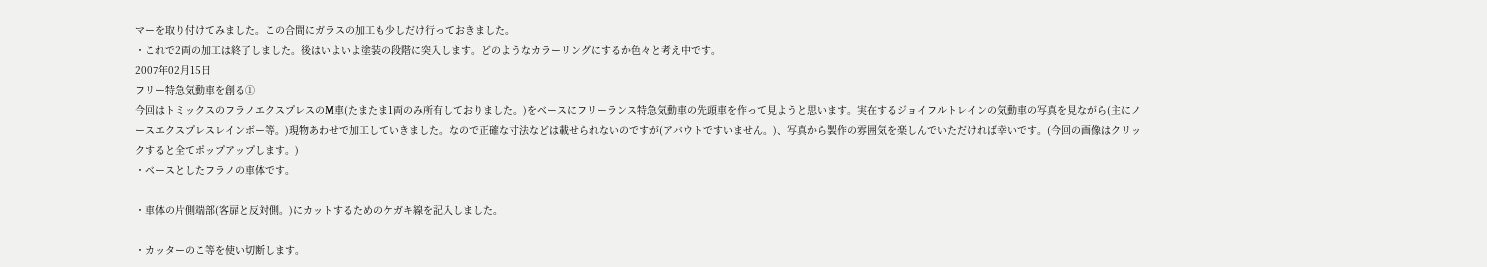マーを取り付けてみました。この合間にガラスの加工も少しだけ行っておきました。
・これで2両の加工は終了しました。後はいよいよ塗装の段階に突入します。どのようなカラーリングにするか色々と考え中です。
2007年02月15日
フリー特急気動車を創る①
今回はトミックスのフラノエクスプレスのM車(たまたま1両のみ所有しておりました。)をベースにフリーランス特急気動車の先頭車を作って見ようと思います。実在するジョイフルトレインの気動車の写真を見ながら(主にノースエクスプレスレインボー等。)現物あわせで加工していきました。なので正確な寸法などは載せられないのですが(アバウトですいません。)、写真から製作の雰囲気を楽しんでいただければ幸いです。(今回の画像はクリックすると全てポップアップします。)
・ベースとしたフラノの車体です。

・車体の片側端部(客扉と反対側。)にカットするためのケガキ線を記入しました。

・カッターのこ等を使い切断します。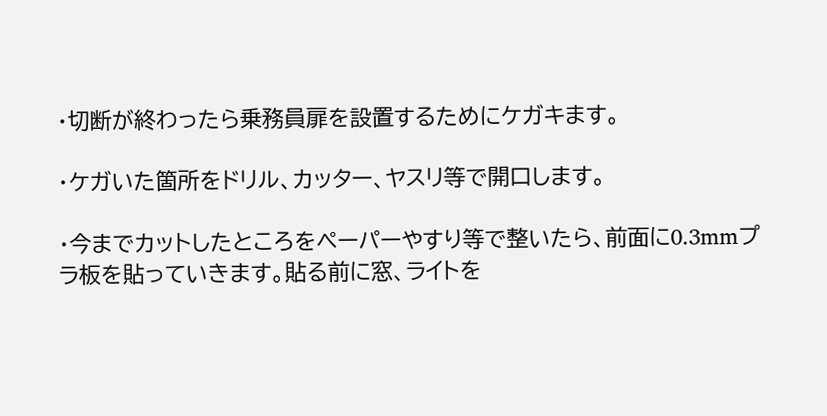・切断が終わったら乗務員扉を設置するためにケガキます。

・ケガいた箇所をドリル、カッター、ヤスリ等で開口します。

・今までカットしたところをペーパーやすり等で整いたら、前面に0.3mmプラ板を貼っていきます。貼る前に窓、ライトを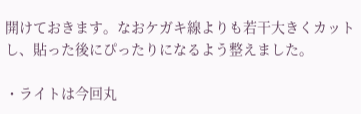開けておきます。なおケガキ線よりも若干大きくカットし、貼った後にぴったりになるよう整えました。

・ライトは今回丸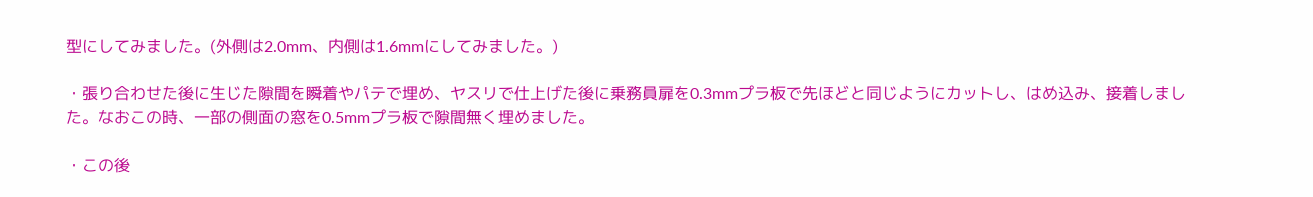型にしてみました。(外側は2.0mm、内側は1.6mmにしてみました。)

・張り合わせた後に生じた隙間を瞬着やパテで埋め、ヤスリで仕上げた後に乗務員扉を0.3mmプラ板で先ほどと同じようにカットし、はめ込み、接着しました。なおこの時、一部の側面の窓を0.5mmプラ板で隙間無く埋めました。

・この後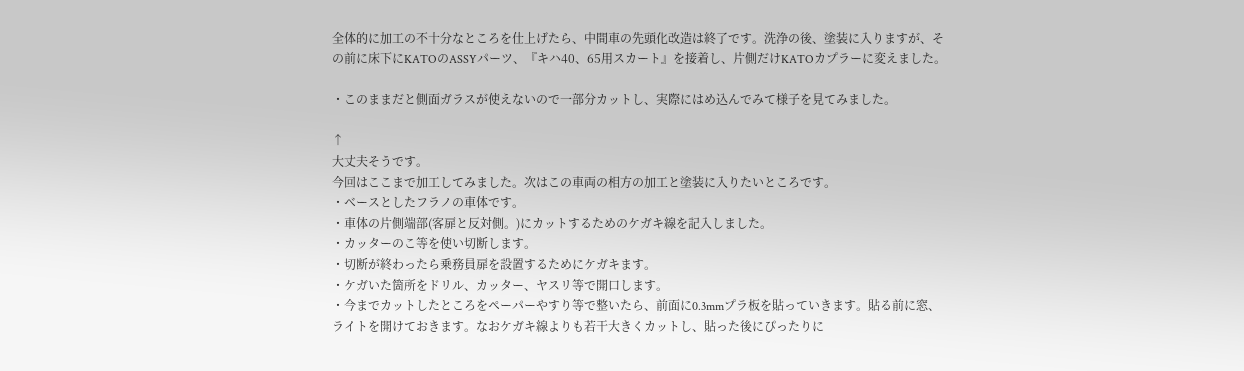全体的に加工の不十分なところを仕上げたら、中間車の先頭化改造は終了です。洗浄の後、塗装に入りますが、その前に床下にKATOのASSYパーツ、『キハ40、65用スカート』を接着し、片側だけKATOカプラーに変えました。

・このままだと側面ガラスが使えないので一部分カットし、実際にはめ込んでみて様子を見てみました。

↑
大丈夫そうです。
今回はここまで加工してみました。次はこの車両の相方の加工と塗装に入りたいところです。
・ベースとしたフラノの車体です。
・車体の片側端部(客扉と反対側。)にカットするためのケガキ線を記入しました。
・カッターのこ等を使い切断します。
・切断が終わったら乗務員扉を設置するためにケガキます。
・ケガいた箇所をドリル、カッター、ヤスリ等で開口します。
・今までカットしたところをペーパーやすり等で整いたら、前面に0.3mmプラ板を貼っていきます。貼る前に窓、ライトを開けておきます。なおケガキ線よりも若干大きくカットし、貼った後にぴったりに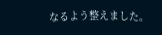なるよう整えました。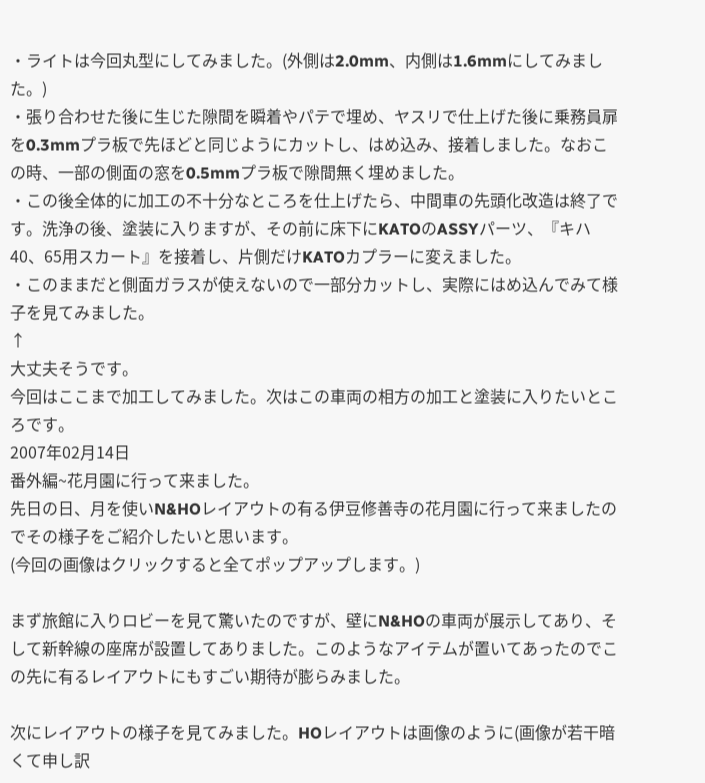・ライトは今回丸型にしてみました。(外側は2.0mm、内側は1.6mmにしてみました。)
・張り合わせた後に生じた隙間を瞬着やパテで埋め、ヤスリで仕上げた後に乗務員扉を0.3mmプラ板で先ほどと同じようにカットし、はめ込み、接着しました。なおこの時、一部の側面の窓を0.5mmプラ板で隙間無く埋めました。
・この後全体的に加工の不十分なところを仕上げたら、中間車の先頭化改造は終了です。洗浄の後、塗装に入りますが、その前に床下にKATOのASSYパーツ、『キハ40、65用スカート』を接着し、片側だけKATOカプラーに変えました。
・このままだと側面ガラスが使えないので一部分カットし、実際にはめ込んでみて様子を見てみました。
↑
大丈夫そうです。
今回はここまで加工してみました。次はこの車両の相方の加工と塗装に入りたいところです。
2007年02月14日
番外編~花月園に行って来ました。
先日の日、月を使いN&HOレイアウトの有る伊豆修善寺の花月園に行って来ましたのでその様子をご紹介したいと思います。
(今回の画像はクリックすると全てポップアップします。)

まず旅館に入りロビーを見て驚いたのですが、壁にN&HOの車両が展示してあり、そして新幹線の座席が設置してありました。このようなアイテムが置いてあったのでこの先に有るレイアウトにもすごい期待が膨らみました。

次にレイアウトの様子を見てみました。HOレイアウトは画像のように(画像が若干暗くて申し訳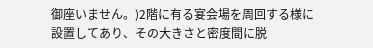御座いません。)2階に有る宴会場を周回する様に設置してあり、その大きさと密度間に脱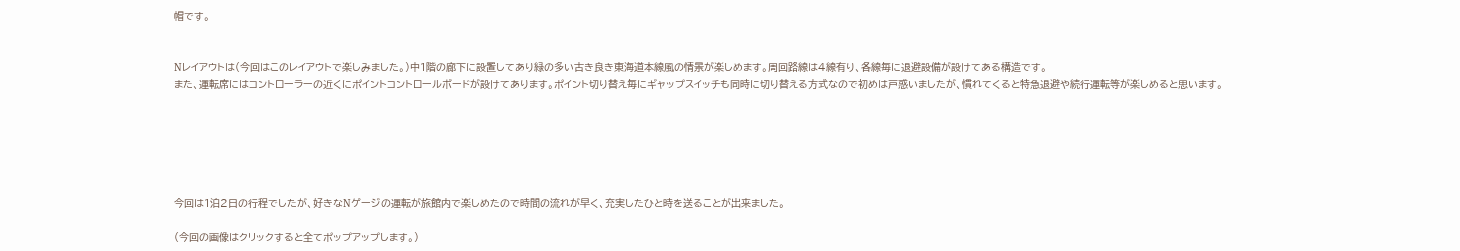帽です。


Nレイアウトは(今回はこのレイアウトで楽しみました。)中1階の廊下に設置してあり緑の多い古き良き東海道本線風の情景が楽しめます。周回路線は4線有り、各線毎に退避設備が設けてある構造です。
また、運転席にはコントローラーの近くにポイントコントロールボードが設けてあります。ポイント切り替え毎にギャップスイッチも同時に切り替える方式なので初めは戸惑いましたが、慣れてくると特急退避や続行運転等が楽しめると思います。






今回は1泊2日の行程でしたが、好きなNゲージの運転が旅館内で楽しめたので時間の流れが早く、充実したひと時を送ることが出来ました。

(今回の画像はクリックすると全てポップアップします。)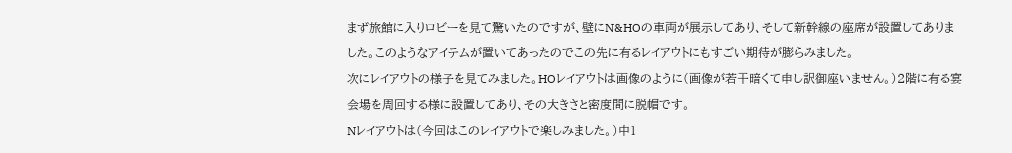まず旅館に入りロビーを見て驚いたのですが、壁にN&HOの車両が展示してあり、そして新幹線の座席が設置してありました。このようなアイテムが置いてあったのでこの先に有るレイアウトにもすごい期待が膨らみました。
次にレイアウトの様子を見てみました。HOレイアウトは画像のように(画像が若干暗くて申し訳御座いません。)2階に有る宴会場を周回する様に設置してあり、その大きさと密度間に脱帽です。
Nレイアウトは(今回はこのレイアウトで楽しみました。)中1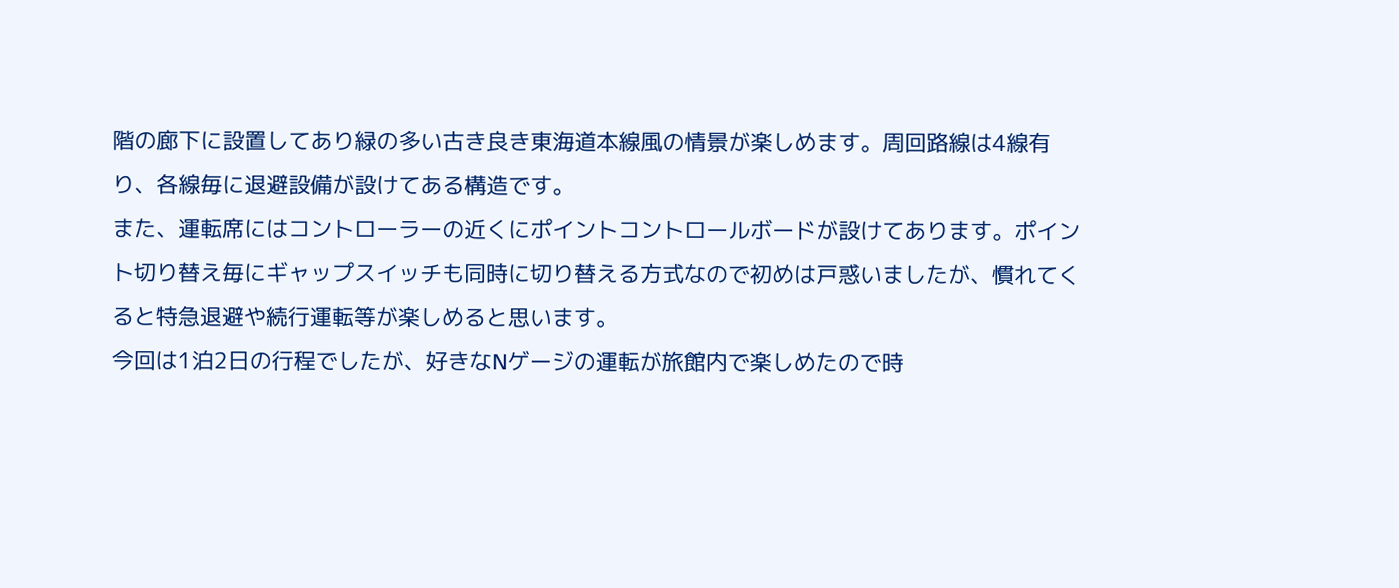階の廊下に設置してあり緑の多い古き良き東海道本線風の情景が楽しめます。周回路線は4線有り、各線毎に退避設備が設けてある構造です。
また、運転席にはコントローラーの近くにポイントコントロールボードが設けてあります。ポイント切り替え毎にギャップスイッチも同時に切り替える方式なので初めは戸惑いましたが、慣れてくると特急退避や続行運転等が楽しめると思います。
今回は1泊2日の行程でしたが、好きなNゲージの運転が旅館内で楽しめたので時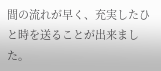間の流れが早く、充実したひと時を送ることが出来ました。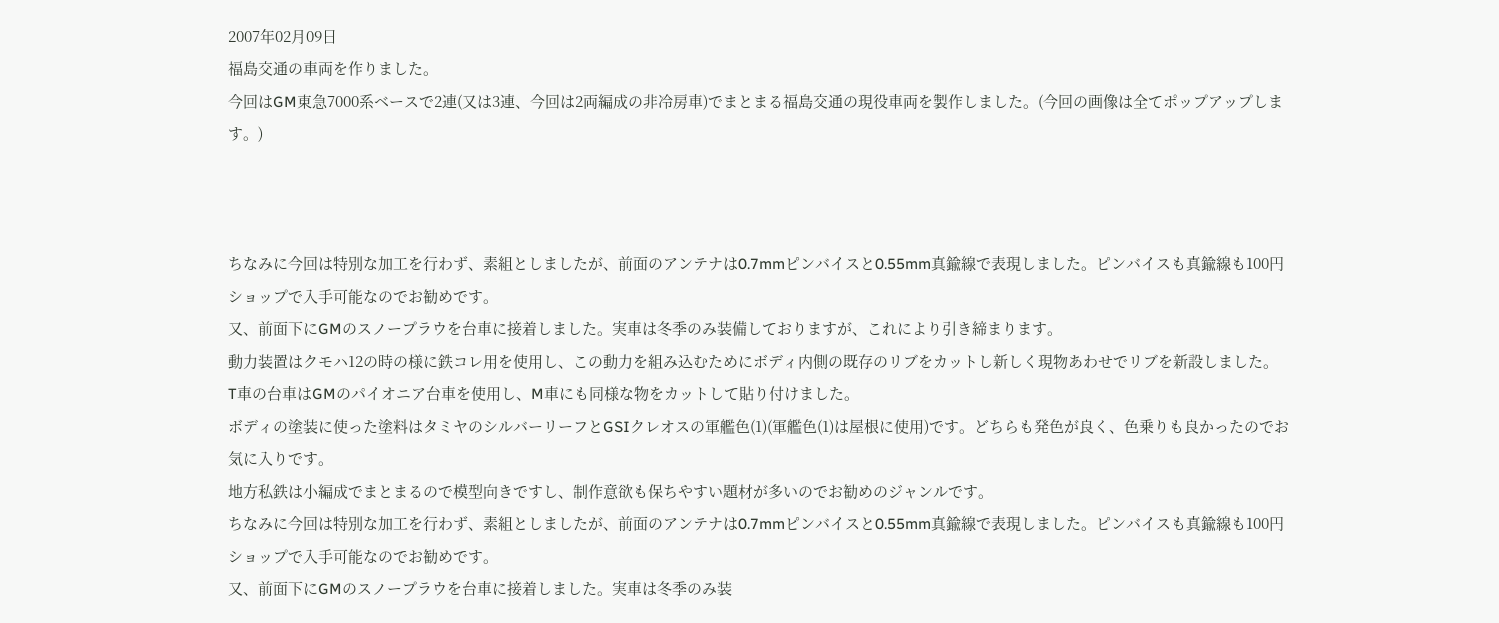2007年02月09日
福島交通の車両を作りました。
今回はGM東急7000系ベースで2連(又は3連、今回は2両編成の非冷房車)でまとまる福島交通の現役車両を製作しました。(今回の画像は全てポップアップします。)



ちなみに今回は特別な加工を行わず、素組としましたが、前面のアンテナは0.7mmピンバイスと0.55mm真鍮線で表現しました。ピンバイスも真鍮線も100円ショップで入手可能なのでお勧めです。
又、前面下にGMのスノープラウを台車に接着しました。実車は冬季のみ装備しておりますが、これにより引き締まります。
動力装置はクモハ12の時の様に鉄コレ用を使用し、この動力を組み込むためにボディ内側の既存のリブをカットし新しく現物あわせでリブを新設しました。
T車の台車はGMのパイオニア台車を使用し、M車にも同様な物をカットして貼り付けました。
ボディの塗装に使った塗料はタミヤのシルバーリーフとGSIクレオスの軍艦色(1)(軍艦色(1)は屋根に使用)です。どちらも発色が良く、色乗りも良かったのでお気に入りです。
地方私鉄は小編成でまとまるので模型向きですし、制作意欲も保ちやすい題材が多いのでお勧めのジャンルです。
ちなみに今回は特別な加工を行わず、素組としましたが、前面のアンテナは0.7mmピンバイスと0.55mm真鍮線で表現しました。ピンバイスも真鍮線も100円ショップで入手可能なのでお勧めです。
又、前面下にGMのスノープラウを台車に接着しました。実車は冬季のみ装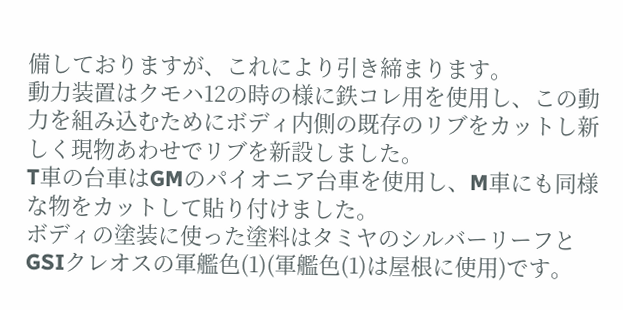備しておりますが、これにより引き締まります。
動力装置はクモハ12の時の様に鉄コレ用を使用し、この動力を組み込むためにボディ内側の既存のリブをカットし新しく現物あわせでリブを新設しました。
T車の台車はGMのパイオニア台車を使用し、M車にも同様な物をカットして貼り付けました。
ボディの塗装に使った塗料はタミヤのシルバーリーフとGSIクレオスの軍艦色(1)(軍艦色(1)は屋根に使用)です。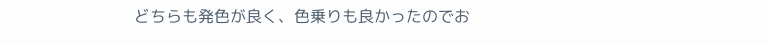どちらも発色が良く、色乗りも良かったのでお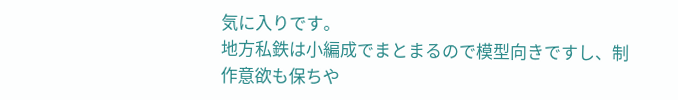気に入りです。
地方私鉄は小編成でまとまるので模型向きですし、制作意欲も保ちや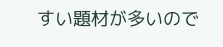すい題材が多いので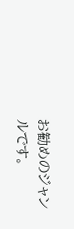お勧めのジャンルです。